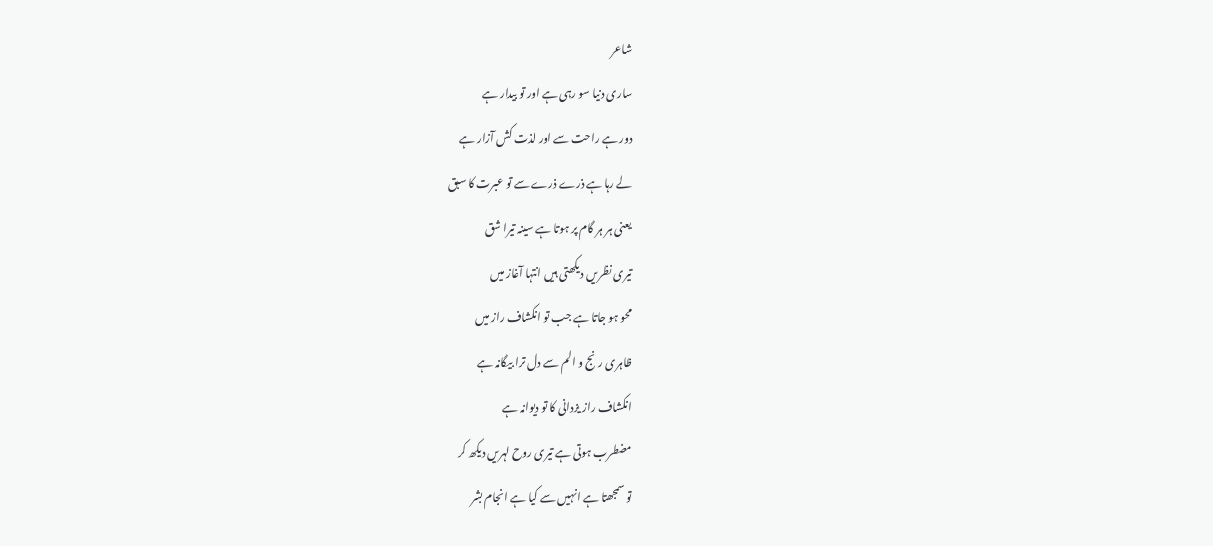شاعر
ساری دنیا سو رہی ہے اور تو بیدار ہے
دور ہے راحت سے اور لذت کش آزار ہے
لے رہا ہے ذرے ذرے سے تو عبرت کا سبق
یعنی ہر ہر گام پر ہوتا ہے سینہ تیرا شق
تیری نظریں دیکھتی ہیں انتہا آغاز میں
محو ہو جاتا ہے جب تو انکشاف راز میں
ظاہری رنج و الم سے دل ترا بیگانہ ہے
انکشاف راز یزدانی کا تو دیوانہ ہے
مضطرب ہوتی ہے تیری روح لہریں دیکھ کر
تو سمجھتا ہے انہیں سے کیا ہے انجام بشر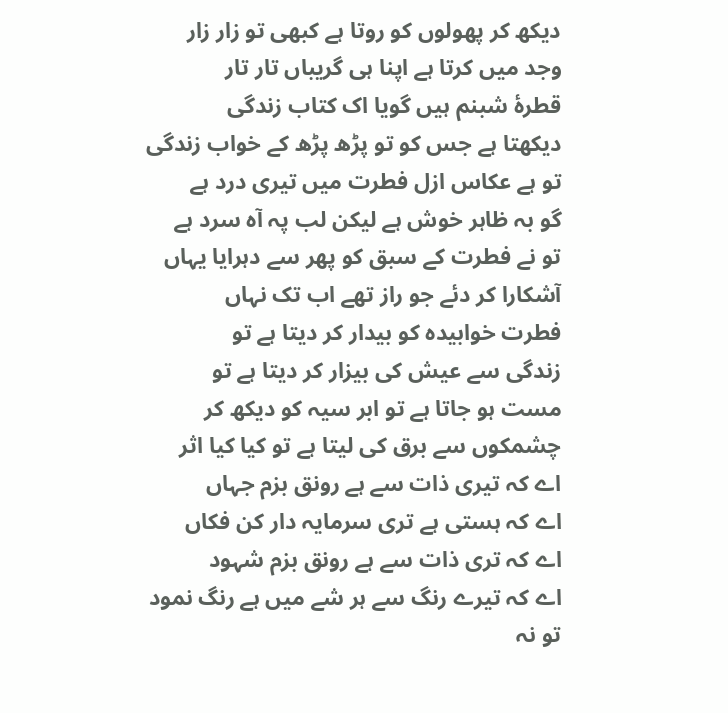دیکھ کر پھولوں کو روتا ہے کبھی تو زار زار
وجد میں کرتا ہے اپنا ہی گریباں تار تار
قطرۂ شبنم ہیں گویا اک کتاب زندگی
دیکھتا ہے جس کو تو پڑھ پڑھ کے خواب زندگی
تو ہے عکاس ازل فطرت میں تیری درد ہے
گو بہ ظاہر خوش ہے لیکن لب پہ آہ سرد ہے
تو نے فطرت کے سبق کو پھر سے دہرایا یہاں
آشکارا کر دئے جو راز تھے اب تک نہاں
فطرت خوابیدہ کو بیدار کر دیتا ہے تو
زندگی سے عیش کی بیزار کر دیتا ہے تو
مست ہو جاتا ہے تو ابر سیہ کو دیکھ کر
چشمکوں سے برق کی لیتا ہے تو کیا کیا اثر
اے کہ تیری ذات سے ہے رونق بزم جہاں
اے کہ ہستی ہے تری سرمایہ دار کن فکاں
اے کہ تری ذات سے ہے رونق بزم شہود
اے کہ تیرے رنگ سے ہر شے میں ہے رنگ نمود
تو نہ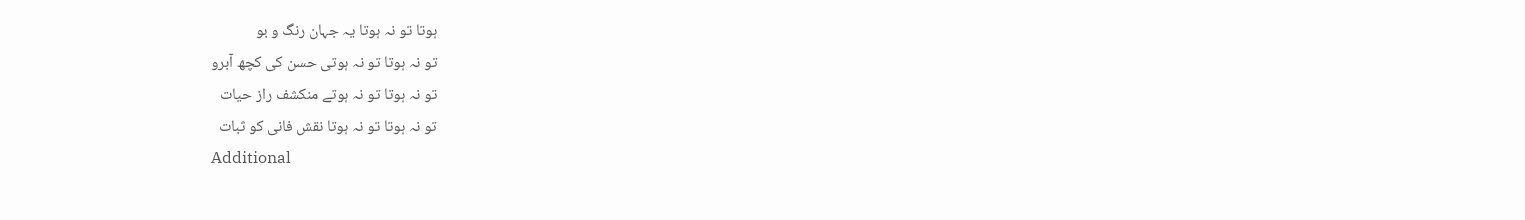ہوتا تو نہ ہوتا یہ جہان رنگ و بو
تو نہ ہوتا تو نہ ہوتی حسن کی کچھ آبرو
تو نہ ہوتا تو نہ ہوتے منکشف راز حیات
تو نہ ہوتا تو نہ ہوتا نقش فانی کو ثبات
Additional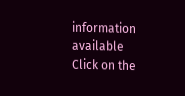information available
Click on the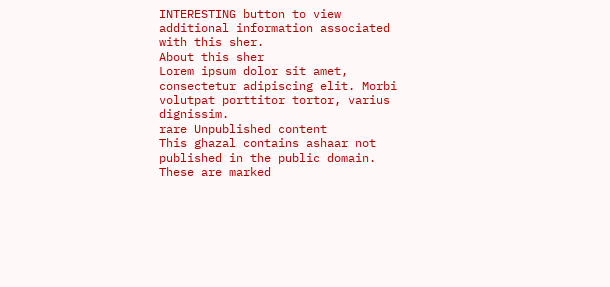INTERESTING button to view additional information associated with this sher.
About this sher
Lorem ipsum dolor sit amet, consectetur adipiscing elit. Morbi volutpat porttitor tortor, varius dignissim.
rare Unpublished content
This ghazal contains ashaar not published in the public domain. These are marked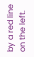by a red line on the left.